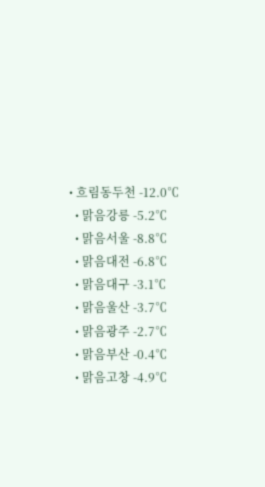• 흐림동두천 -12.0℃
  • 맑음강릉 -5.2℃
  • 맑음서울 -8.8℃
  • 맑음대전 -6.8℃
  • 맑음대구 -3.1℃
  • 맑음울산 -3.7℃
  • 맑음광주 -2.7℃
  • 맑음부산 -0.4℃
  • 맑음고창 -4.9℃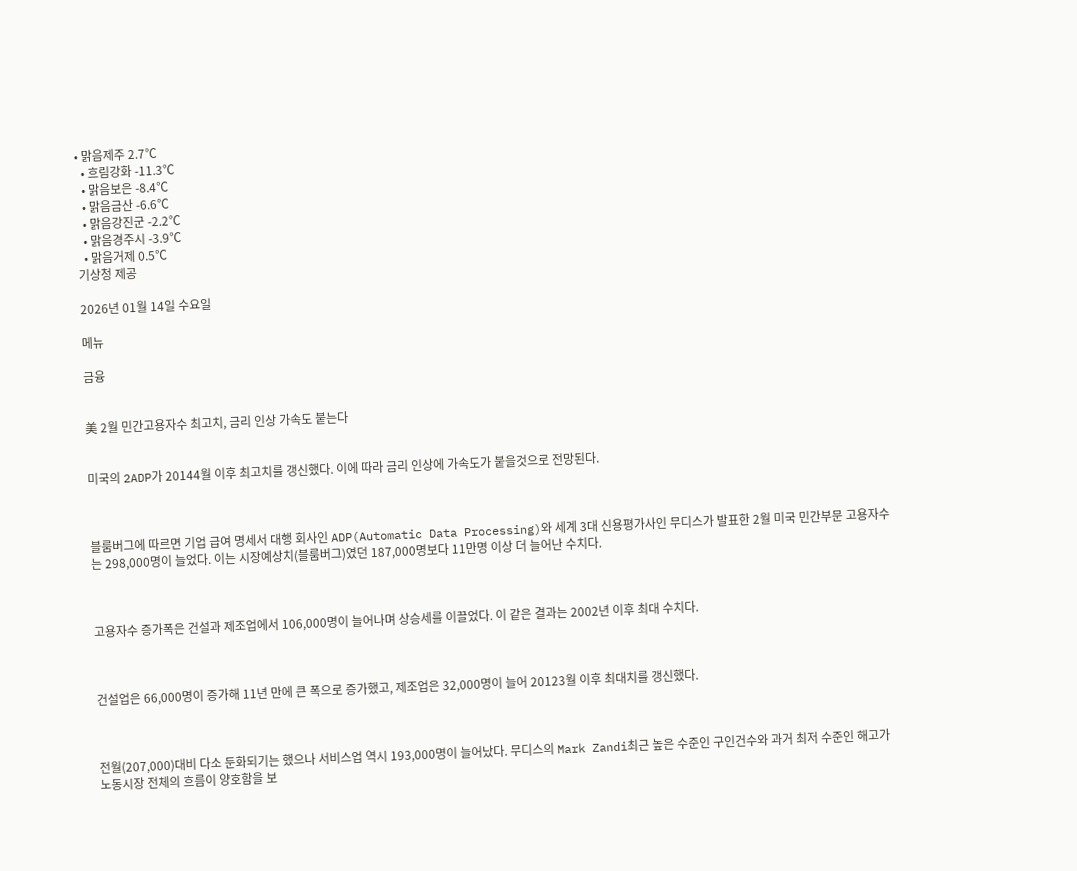• 맑음제주 2.7℃
  • 흐림강화 -11.3℃
  • 맑음보은 -8.4℃
  • 맑음금산 -6.6℃
  • 맑음강진군 -2.2℃
  • 맑음경주시 -3.9℃
  • 맑음거제 0.5℃
기상청 제공

2026년 01월 14일 수요일

메뉴

금융


美 2월 민간고용자수 최고치, 금리 인상 가속도 붙는다


미국의 2ADP가 20144월 이후 최고치를 갱신했다. 이에 따라 금리 인상에 가속도가 붙을것으로 전망된다.



블룸버그에 따르면 기업 급여 명세서 대행 회사인 ADP(Automatic Data Processing)와 세계 3대 신용평가사인 무디스가 발표한 2월 미국 민간부문 고용자수는 298,000명이 늘었다. 이는 시장예상치(블룸버그)였던 187,000명보다 11만명 이상 더 늘어난 수치다.



고용자수 증가폭은 건설과 제조업에서 106,000명이 늘어나며 상승세를 이끌었다. 이 같은 결과는 2002년 이후 최대 수치다.



건설업은 66,000명이 증가해 11년 만에 큰 폭으로 증가했고, 제조업은 32,000명이 늘어 20123월 이후 최대치를 갱신했다.



전월(207,000)대비 다소 둔화되기는 했으나 서비스업 역시 193,000명이 늘어났다. 무디스의 Mark Zandi최근 높은 수준인 구인건수와 과거 최저 수준인 해고가 노동시장 전체의 흐름이 양호함을 보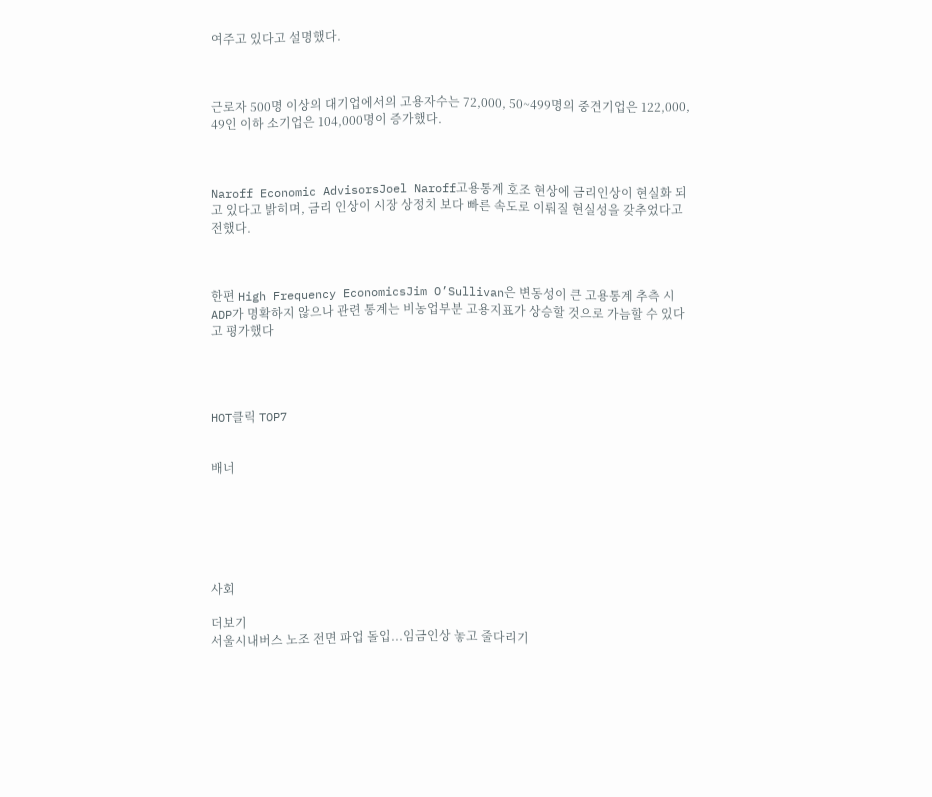여주고 있다고 설명했다.



근로자 500명 이상의 대기업에서의 고용자수는 72,000, 50~499명의 중견기업은 122,000, 49인 이하 소기업은 104,000명이 증가했다.



Naroff Economic AdvisorsJoel Naroff고용통계 호조 현상에 금리인상이 현실화 되고 있다고 밝히며, 금리 인상이 시장 상정치 보다 빠른 속도로 이뤄질 현실성을 갖추었다고 전했다.



한편 High Frequency EconomicsJim O’Sullivan은 변동성이 큰 고용통계 추측 시 ADP가 명확하지 않으나 관련 통계는 비농업부분 고용지표가 상승할 것으로 가늠할 수 있다고 평가했다




HOT클릭 TOP7


배너






사회

더보기
서울시내버스 노조 전면 파업 돌입...임금인상 놓고 줄다리기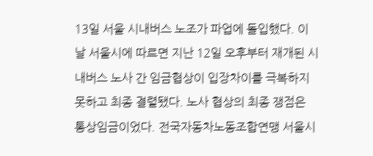13일 서울 시내버스 노조가 파업에 돌입했다. 이날 서울시에 따르면 지난 12일 오후부터 재개된 시내버스 노사 간 임금협상이 입장차이를 극복하지 못하고 최종 결렬됐다. 노사 협상의 최종 쟁점은 통상임금이었다. 전국자동차노동조합연맹 서울시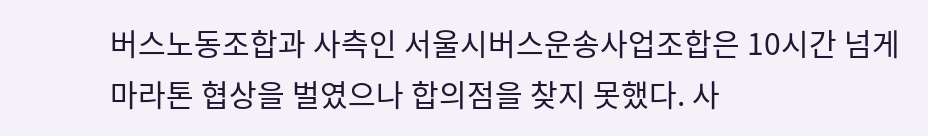버스노동조합과 사측인 서울시버스운송사업조합은 10시간 넘게 마라톤 협상을 벌였으나 합의점을 찾지 못했다. 사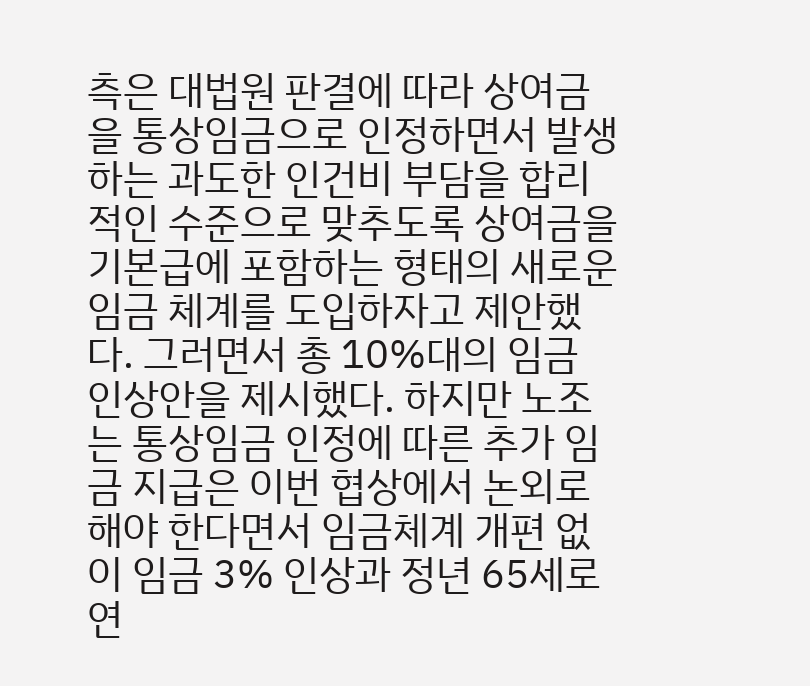측은 대법원 판결에 따라 상여금을 통상임금으로 인정하면서 발생하는 과도한 인건비 부담을 합리적인 수준으로 맞추도록 상여금을 기본급에 포함하는 형태의 새로운 임금 체계를 도입하자고 제안했다. 그러면서 총 10%대의 임금 인상안을 제시했다. 하지만 노조는 통상임금 인정에 따른 추가 임금 지급은 이번 협상에서 논외로 해야 한다면서 임금체계 개편 없이 임금 3% 인상과 정년 65세로 연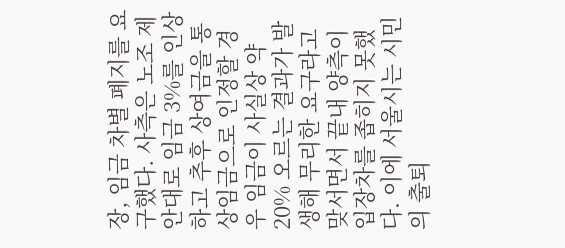장, 임금 차별 폐지를 요구했다. 사측은 노조 제안대로 임금 3%를 인상하고 추후 상여금을 통상임금으로 인정할 경우 임금이 사실상 약 20% 오르는 결과가 발생해 무리한 요구라고 맞서면서 끝내 양측이 입장차를 좁히지 못했다. 이에 서울시는 시민의 출퇴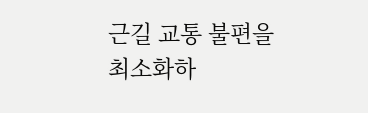근길 교통 불편을 최소화하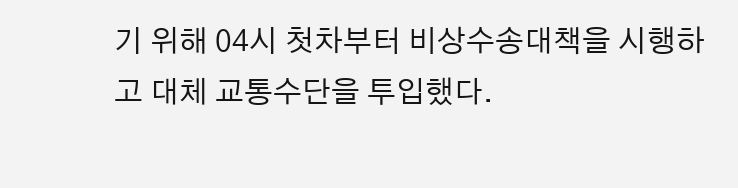기 위해 04시 첫차부터 비상수송대책을 시행하고 대체 교통수단을 투입했다.